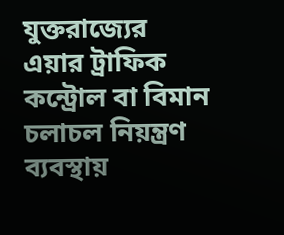যুক্তরাজ্যের এয়ার ট্রাফিক কন্ট্রোল বা বিমান চলাচল নিয়ন্ত্রণ ব্যবস্থায়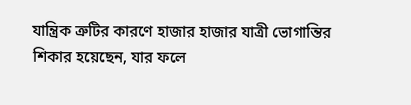যান্ত্রিক ত্রুটির কারণে হাজার হাজার যাত্রী ভোগান্তির শিকার হয়েছেন, যার ফলে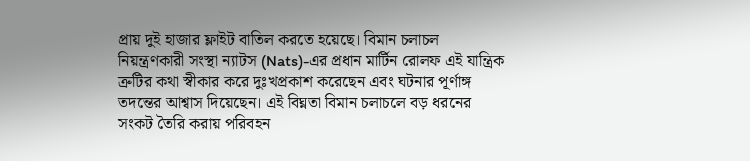প্রায় দুই হাজার ফ্লাইট বাতিল করতে হয়েছে। বিমান চলাচল নিয়ন্ত্রণকারী সংস্থা ন্যাটস (Nats)-এর প্রধান মার্টিন রোলফ এই যান্ত্রিক ত্রুটির কথা স্বীকার করে দুঃখপ্রকাশ করেছেন এবং ঘটনার পূর্ণাঙ্গ তদন্তের আশ্বাস দিয়েছেন। এই বিঘ্নতা বিমান চলাচলে বড় ধরনের সংকট তৈরি করায় পরিবহন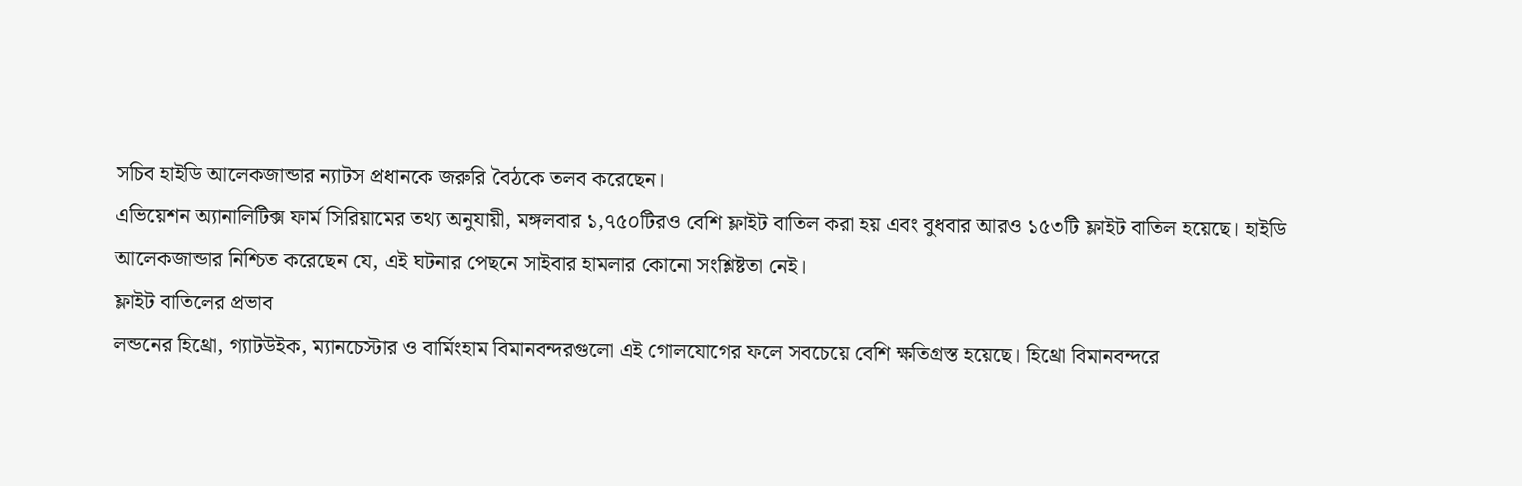সচিব হাইডি আলেকজান্ডার ন্যাটস প্রধানকে জরুরি বৈঠকে তলব করেছেন।
এভিয়েশন অ্যানালিটিক্স ফার্ম সিরিয়ামের তথ্য অনুযায়ী, মঙ্গলবার ১,৭৫০টিরও বেশি ফ্লাইট বাতিল করা হয় এবং বুধবার আরও ১৫৩টি ফ্লাইট বাতিল হয়েছে। হাইডি আলেকজান্ডার নিশ্চিত করেছেন যে, এই ঘটনার পেছনে সাইবার হামলার কোনো সংশ্লিষ্টতা নেই।
ফ্লাইট বাতিলের প্রভাব
লন্ডনের হিথ্রো, গ্যাটউইক, ম্যানচেস্টার ও বার্মিংহাম বিমানবন্দরগুলো এই গোলযোগের ফলে সবচেয়ে বেশি ক্ষতিগ্রস্ত হয়েছে। হিথ্রো বিমানবন্দরে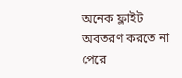অনেক ফ্লাইট অবতরণ করতে না পেরে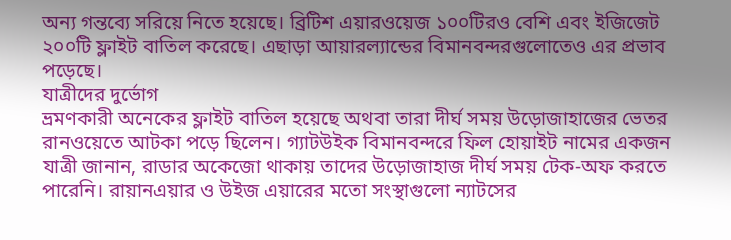অন্য গন্তব্যে সরিয়ে নিতে হয়েছে। ব্রিটিশ এয়ারওয়েজ ১০০টিরও বেশি এবং ইজিজেট ২০০টি ফ্লাইট বাতিল করেছে। এছাড়া আয়ারল্যান্ডের বিমানবন্দরগুলোতেও এর প্রভাব পড়েছে।
যাত্রীদের দুর্ভোগ
ভ্রমণকারী অনেকের ফ্লাইট বাতিল হয়েছে অথবা তারা দীর্ঘ সময় উড়োজাহাজের ভেতর রানওয়েতে আটকা পড়ে ছিলেন। গ্যাটউইক বিমানবন্দরে ফিল হোয়াইট নামের একজন যাত্রী জানান, রাডার অকেজো থাকায় তাদের উড়োজাহাজ দীর্ঘ সময় টেক-অফ করতে পারেনি। রায়ানএয়ার ও উইজ এয়ারের মতো সংস্থাগুলো ন্যাটসের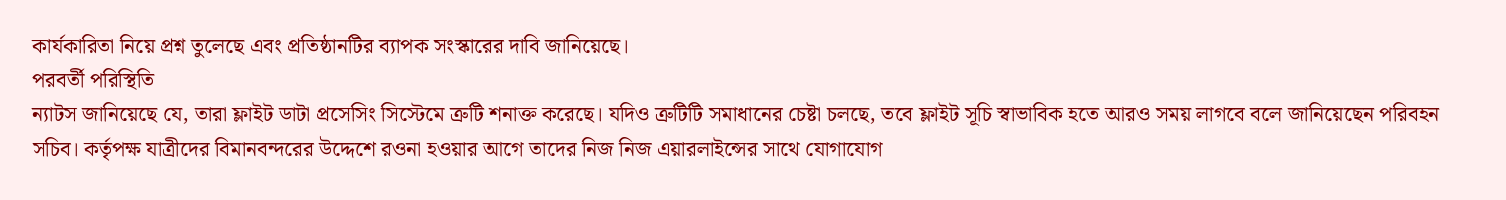কার্যকারিতা নিয়ে প্রশ্ন তুলেছে এবং প্রতিষ্ঠানটির ব্যাপক সংস্কারের দাবি জানিয়েছে।
পরবর্তী পরিস্থিতি
ন্যাটস জানিয়েছে যে, তারা ফ্লাইট ডাটা প্রসেসিং সিস্টেমে ত্রুটি শনাক্ত করেছে। যদিও ত্রুটিটি সমাধানের চেষ্টা চলছে, তবে ফ্লাইট সূচি স্বাভাবিক হতে আরও সময় লাগবে বলে জানিয়েছেন পরিবহন সচিব। কর্তৃপক্ষ যাত্রীদের বিমানবন্দরের উদ্দেশে রওনা হওয়ার আগে তাদের নিজ নিজ এয়ারলাইন্সের সাথে যোগাযোগ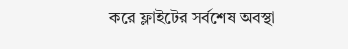করে ফ্লাইটের সর্বশেষ অবস্থা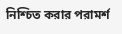নিশ্চিত করার পরামর্শ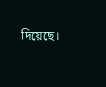দিয়েছে।